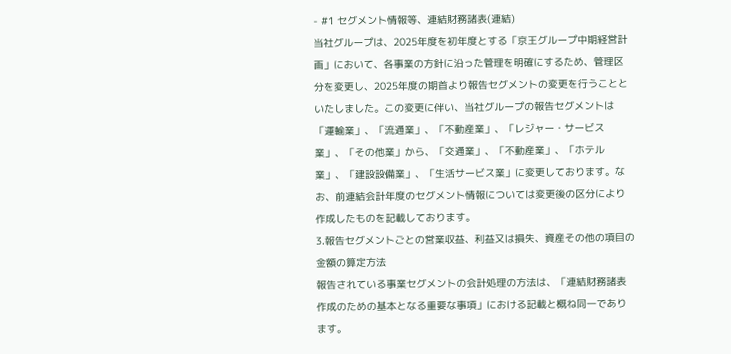- #1 セグメント情報等、連結財務諸表(連結)
当社グループは、2025年度を初年度とする「京王グループ中期経営計画」において、各事業の方針に沿った管理を明確にするため、管理区分を変更し、2025年度の期首より報告セグメントの変更を行うことといたしました。この変更に伴い、当社グループの報告セグメントは「運輸業」、「流通業」、「不動産業」、「レジャー・サービス業」、「その他業」から、「交通業」、「不動産業」、「ホテル業」、「建設設備業」、「生活サービス業」に変更しております。なお、前連結会計年度のセグメント情報については変更後の区分により作成したものを記載しております。
3.報告セグメントごとの営業収益、利益又は損失、資産その他の項目の金額の算定方法
報告されている事業セグメントの会計処理の方法は、「連結財務諸表作成のための基本となる重要な事項」における記載と概ね同一であります。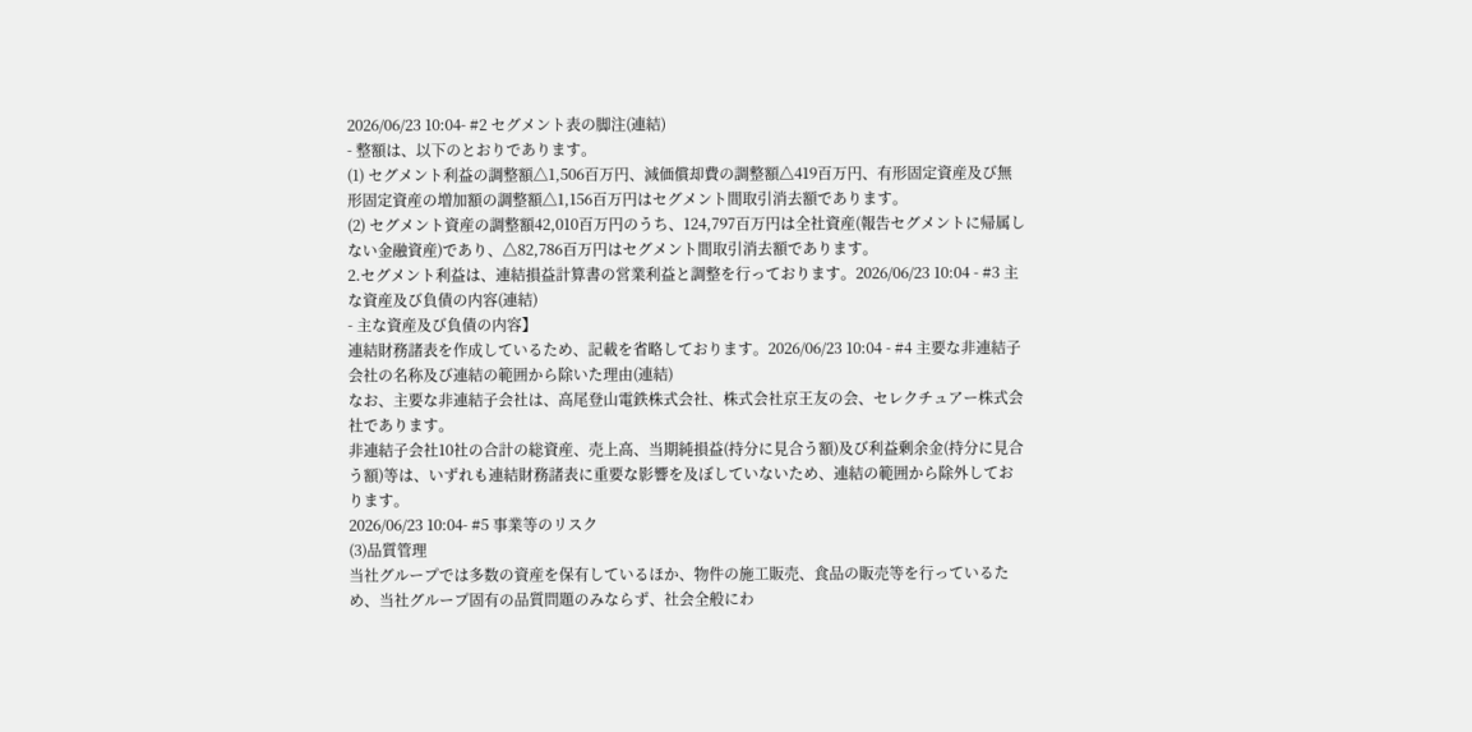2026/06/23 10:04- #2 セグメント表の脚注(連結)
- 整額は、以下のとおりであります。
(1) セグメント利益の調整額△1,506百万円、減価償却費の調整額△419百万円、有形固定資産及び無形固定資産の増加額の調整額△1,156百万円はセグメント間取引消去額であります。
(2) セグメント資産の調整額42,010百万円のうち、124,797百万円は全社資産(報告セグメントに帰属しない金融資産)であり、△82,786百万円はセグメント間取引消去額であります。
2.セグメント利益は、連結損益計算書の営業利益と調整を行っております。2026/06/23 10:04 - #3 主な資産及び負債の内容(連結)
- 主な資産及び負債の内容】
連結財務諸表を作成しているため、記載を省略しております。2026/06/23 10:04 - #4 主要な非連結子会社の名称及び連結の範囲から除いた理由(連結)
なお、主要な非連結子会社は、高尾登山電鉄株式会社、株式会社京王友の会、セレクチュアー株式会社であります。
非連結子会社10社の合計の総資産、売上高、当期純損益(持分に見合う額)及び利益剰余金(持分に見合う額)等は、いずれも連結財務諸表に重要な影響を及ぼしていないため、連結の範囲から除外しております。
2026/06/23 10:04- #5 事業等のリスク
(3)品質管理
当社グループでは多数の資産を保有しているほか、物件の施工販売、食品の販売等を行っているため、当社グループ固有の品質問題のみならず、社会全般にわ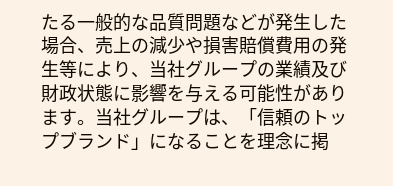たる一般的な品質問題などが発生した場合、売上の減少や損害賠償費用の発生等により、当社グループの業績及び財政状態に影響を与える可能性があります。当社グループは、「信頼のトップブランド」になることを理念に掲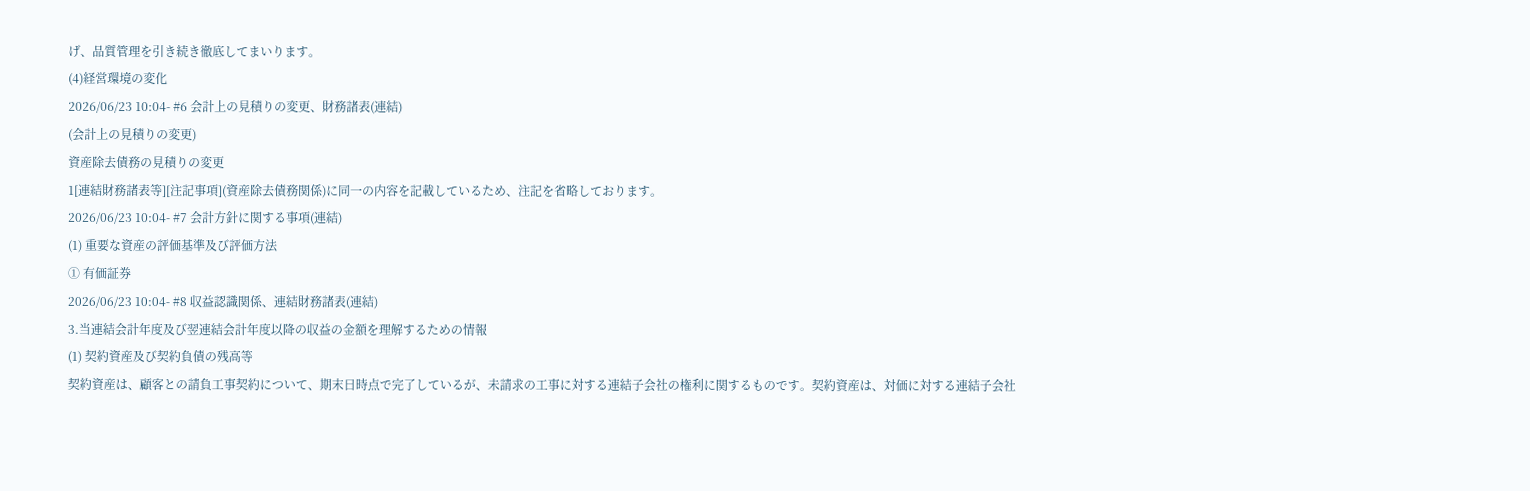げ、品質管理を引き続き徹底してまいります。
(4)経営環境の変化
2026/06/23 10:04- #6 会計上の見積りの変更、財務諸表(連結)
(会計上の見積りの変更)
資産除去債務の見積りの変更
1[連結財務諸表等][注記事項](資産除去債務関係)に同一の内容を記載しているため、注記を省略しております。
2026/06/23 10:04- #7 会計方針に関する事項(連結)
(1) 重要な資産の評価基準及び評価方法
① 有価証券
2026/06/23 10:04- #8 収益認識関係、連結財務諸表(連結)
3.当連結会計年度及び翌連結会計年度以降の収益の金額を理解するための情報
(1) 契約資産及び契約負債の残高等
契約資産は、顧客との請負工事契約について、期末日時点で完了しているが、未請求の工事に対する連結子会社の権利に関するものです。契約資産は、対価に対する連結子会社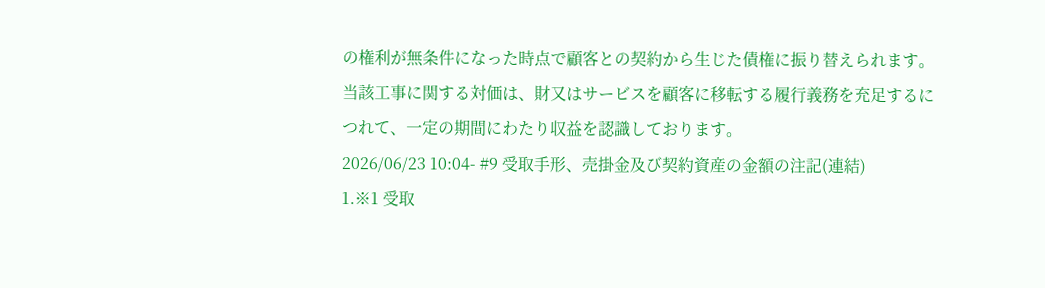の権利が無条件になった時点で顧客との契約から生じた債権に振り替えられます。当該工事に関する対価は、財又はサービスを顧客に移転する履行義務を充足するにつれて、一定の期間にわたり収益を認識しております。
2026/06/23 10:04- #9 受取手形、売掛金及び契約資産の金額の注記(連結)
1.※1 受取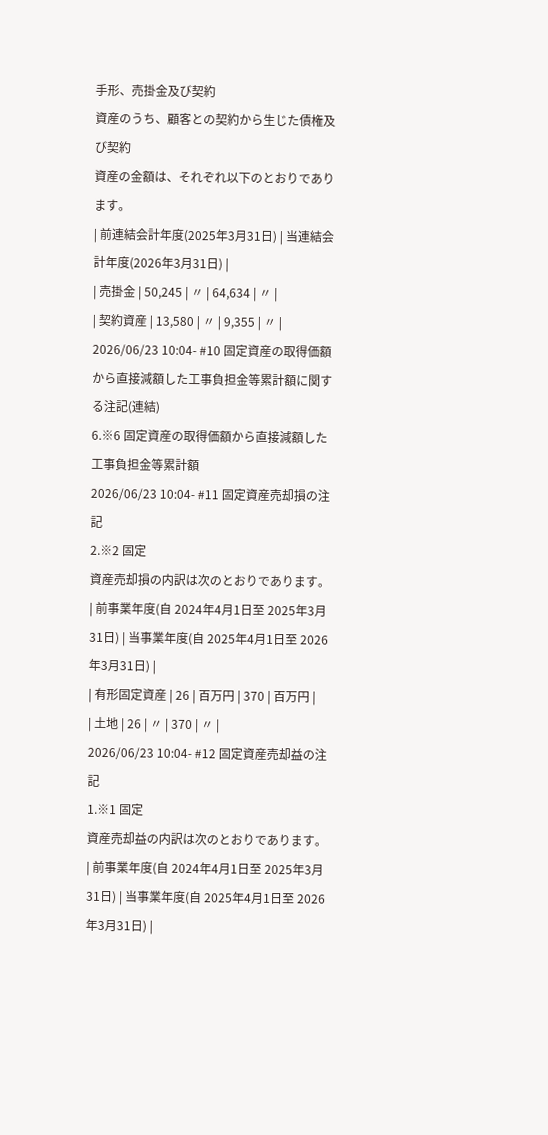手形、売掛金及び契約
資産のうち、顧客との契約から生じた債権及び契約
資産の金額は、それぞれ以下のとおりであります。
| 前連結会計年度(2025年3月31日) | 当連結会計年度(2026年3月31日) |
| 売掛金 | 50,245 | 〃 | 64,634 | 〃 |
| 契約資産 | 13,580 | 〃 | 9,355 | 〃 |
2026/06/23 10:04- #10 固定資産の取得価額から直接減額した工事負担金等累計額に関する注記(連結)
6.※6 固定資産の取得価額から直接減額した工事負担金等累計額
2026/06/23 10:04- #11 固定資産売却損の注記
2.※2 固定
資産売却損の内訳は次のとおりであります。
| 前事業年度(自 2024年4月1日至 2025年3月31日) | 当事業年度(自 2025年4月1日至 2026年3月31日) |
| 有形固定資産 | 26 | 百万円 | 370 | 百万円 |
| 土地 | 26 | 〃 | 370 | 〃 |
2026/06/23 10:04- #12 固定資産売却益の注記
1.※1 固定
資産売却益の内訳は次のとおりであります。
| 前事業年度(自 2024年4月1日至 2025年3月31日) | 当事業年度(自 2025年4月1日至 2026年3月31日) |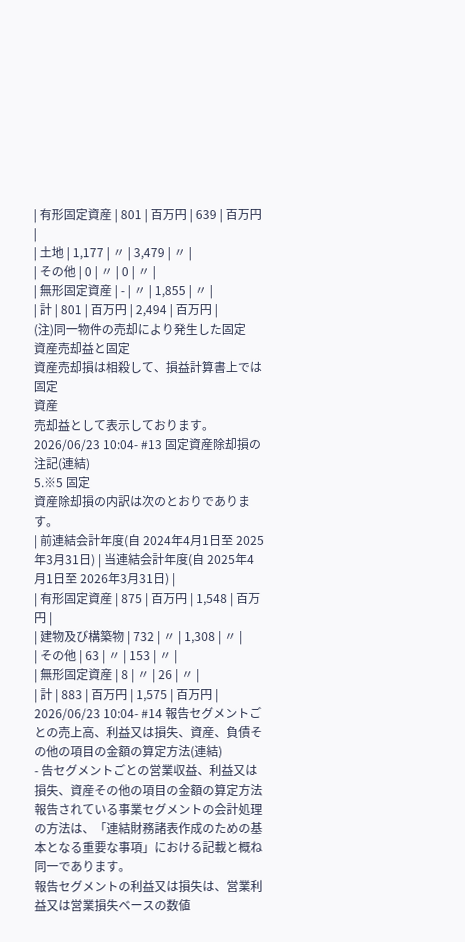| 有形固定資産 | 801 | 百万円 | 639 | 百万円 |
| 土地 | 1,177 | 〃 | 3,479 | 〃 |
| その他 | 0 | 〃 | 0 | 〃 |
| 無形固定資産 | - | 〃 | 1,855 | 〃 |
| 計 | 801 | 百万円 | 2,494 | 百万円 |
(注)同一物件の売却により発生した固定
資産売却益と固定
資産売却損は相殺して、損益計算書上では固定
資産
売却益として表示しております。
2026/06/23 10:04- #13 固定資産除却損の注記(連結)
5.※5 固定
資産除却損の内訳は次のとおりであります。
| 前連結会計年度(自 2024年4月1日至 2025年3月31日) | 当連結会計年度(自 2025年4月1日至 2026年3月31日) |
| 有形固定資産 | 875 | 百万円 | 1,548 | 百万円 |
| 建物及び構築物 | 732 | 〃 | 1,308 | 〃 |
| その他 | 63 | 〃 | 153 | 〃 |
| 無形固定資産 | 8 | 〃 | 26 | 〃 |
| 計 | 883 | 百万円 | 1,575 | 百万円 |
2026/06/23 10:04- #14 報告セグメントごとの売上高、利益又は損失、資産、負債その他の項目の金額の算定方法(連結)
- 告セグメントごとの営業収益、利益又は損失、資産その他の項目の金額の算定方法
報告されている事業セグメントの会計処理の方法は、「連結財務諸表作成のための基本となる重要な事項」における記載と概ね同一であります。
報告セグメントの利益又は損失は、営業利益又は営業損失ベースの数値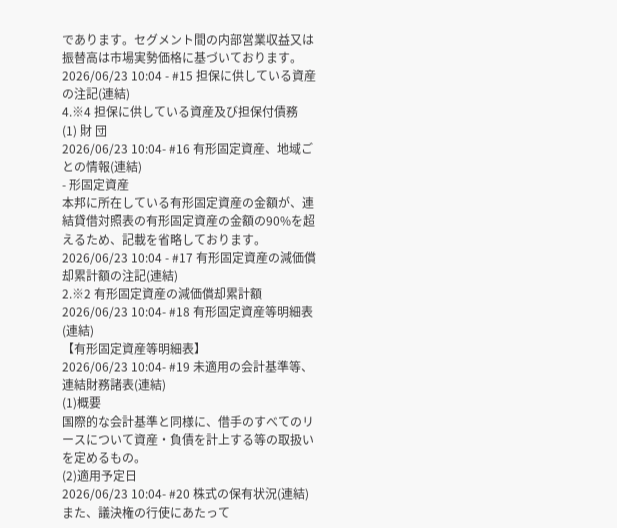であります。セグメント間の内部営業収益又は振替高は市場実勢価格に基づいております。2026/06/23 10:04 - #15 担保に供している資産の注記(連結)
4.※4 担保に供している資産及び担保付債務
(1) 財 団
2026/06/23 10:04- #16 有形固定資産、地域ごとの情報(連結)
- 形固定資産
本邦に所在している有形固定資産の金額が、連結貸借対照表の有形固定資産の金額の90%を超えるため、記載を省略しております。2026/06/23 10:04 - #17 有形固定資産の減価償却累計額の注記(連結)
2.※2 有形固定資産の減価償却累計額
2026/06/23 10:04- #18 有形固定資産等明細表(連結)
【有形固定資産等明細表】
2026/06/23 10:04- #19 未適用の会計基準等、連結財務諸表(連結)
(1)概要
国際的な会計基準と同様に、借手のすべてのリースについて資産・負債を計上する等の取扱いを定めるもの。
(2)適用予定日
2026/06/23 10:04- #20 株式の保有状況(連結)
また、議決権の行使にあたって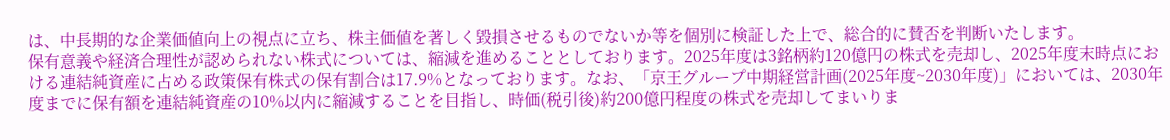は、中長期的な企業価値向上の視点に立ち、株主価値を著しく毀損させるものでないか等を個別に検証した上で、総合的に賛否を判断いたします。
保有意義や経済合理性が認められない株式については、縮減を進めることとしております。2025年度は3銘柄約120億円の株式を売却し、2025年度末時点における連結純資産に占める政策保有株式の保有割合は17.9%となっております。なお、「京王グループ中期経営計画(2025年度~2030年度)」においては、2030年度までに保有額を連結純資産の10%以内に縮減することを目指し、時価(税引後)約200億円程度の株式を売却してまいりま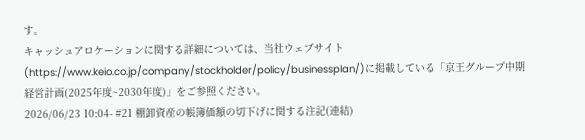す。
キャッシュアロケーションに関する詳細については、当社ウェブサイト(https://www.keio.co.jp/company/stockholder/policy/businessplan/)に掲載している「京王グループ中期経営計画(2025年度~2030年度)」をご参照ください。
2026/06/23 10:04- #21 棚卸資産の帳簿価額の切下げに関する注記(連結)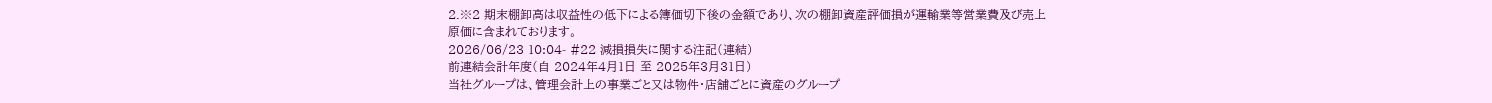2.※2 期末棚卸高は収益性の低下による簿価切下後の金額であり、次の棚卸資産評価損が運輸業等営業費及び売上原価に含まれております。
2026/06/23 10:04- #22 減損損失に関する注記(連結)
前連結会計年度(自 2024年4月1日 至 2025年3月31日)
当社グループは、管理会計上の事業ごと又は物件・店舗ごとに資産のグループ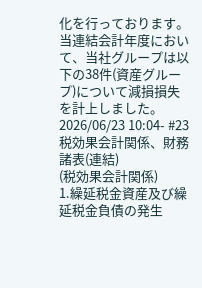化を行っております。
当連結会計年度において、当社グループは以下の38件(資産グループ)について減損損失を計上しました。
2026/06/23 10:04- #23 税効果会計関係、財務諸表(連結)
(税効果会計関係)
1.繰延税金資産及び繰延税金負債の発生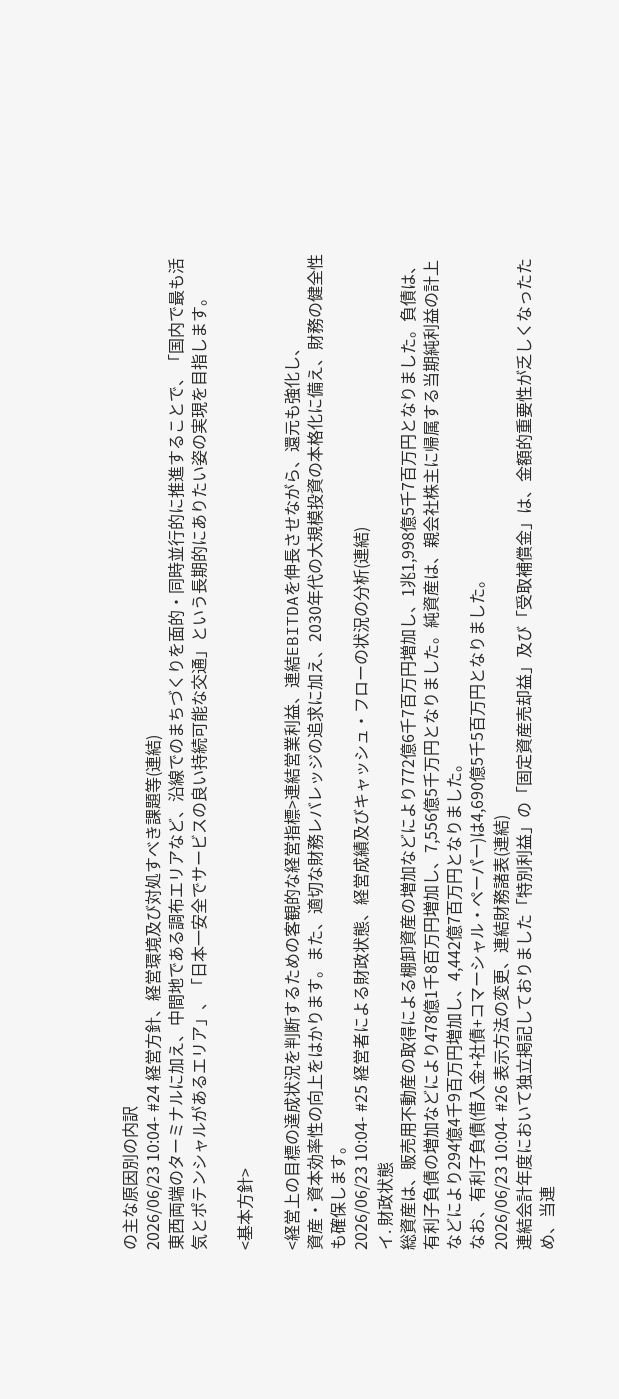の主な原因別の内訳
2026/06/23 10:04- #24 経営方針、経営環境及び対処すべき課題等(連結)
東西両端のターミナルに加え、中間地である調布エリアなど、沿線でのまちづくりを面的・同時並行的に推進することで、「国内で最も活気とポテンシャルがあるエリア」、「日本一安全でサービスの良い持続可能な交通」という長期的にありたい姿の実現を目指します。

<基本方針>

<経営上の目標の達成状況を判断するための客観的な経営指標>連結営業利益、連結EBITDAを伸長させながら、還元も強化し、
資産・資本効率性の向上をはかります。また、適切な財務レバレッジの追求に加え、2030年代の大規模投資の本格化に備え、財務の健全性も確保します。
2026/06/23 10:04- #25 経営者による財政状態、経営成績及びキャッシュ・フローの状況の分析(連結)
イ. 財政状態
総資産は、販売用不動産の取得による棚卸資産の増加などにより772億6千7百万円増加し、1兆1,998億5千7百万円となりました。負債は、有利子負債の増加などにより478億1千8百万円増加し、7,556億5千万円となりました。純資産は、親会社株主に帰属する当期純利益の計上などにより294億4千9百万円増加し、4,442億7百万円となりました。
なお、有利子負債(借入金+社債+コマーシャル・ペーパー)は4,690億5千5百万円となりました。
2026/06/23 10:04- #26 表示方法の変更、連結財務諸表(連結)
連結会計年度において独立掲記しておりました「特別利益」の「固定資産売却益」及び「受取補償金」は、金額的重要性が乏しくなったため、当連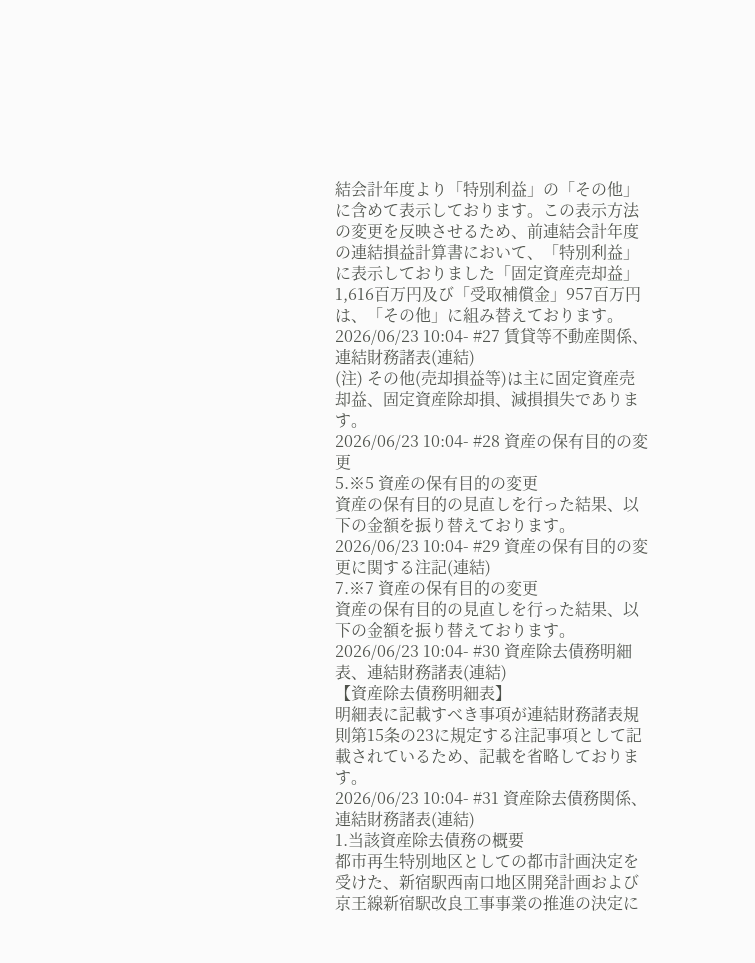結会計年度より「特別利益」の「その他」に含めて表示しております。この表示方法の変更を反映させるため、前連結会計年度の連結損益計算書において、「特別利益」に表示しておりました「固定資産売却益」1,616百万円及び「受取補償金」957百万円は、「その他」に組み替えております。
2026/06/23 10:04- #27 賃貸等不動産関係、連結財務諸表(連結)
(注) その他(売却損益等)は主に固定資産売却益、固定資産除却損、減損損失であります。
2026/06/23 10:04- #28 資産の保有目的の変更
5.※5 資産の保有目的の変更
資産の保有目的の見直しを行った結果、以下の金額を振り替えております。
2026/06/23 10:04- #29 資産の保有目的の変更に関する注記(連結)
7.※7 資産の保有目的の変更
資産の保有目的の見直しを行った結果、以下の金額を振り替えております。
2026/06/23 10:04- #30 資産除去債務明細表、連結財務諸表(連結)
【資産除去債務明細表】
明細表に記載すべき事項が連結財務諸表規則第15条の23に規定する注記事項として記載されているため、記載を省略しております。
2026/06/23 10:04- #31 資産除去債務関係、連結財務諸表(連結)
1.当該資産除去債務の概要
都市再生特別地区としての都市計画決定を受けた、新宿駅西南口地区開発計画および京王線新宿駅改良工事事業の推進の決定に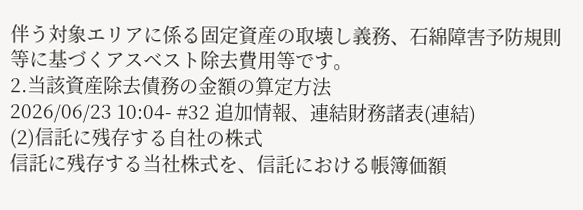伴う対象エリアに係る固定資産の取壊し義務、石綿障害予防規則等に基づくアスベスト除去費用等です。
2.当該資産除去債務の金額の算定方法
2026/06/23 10:04- #32 追加情報、連結財務諸表(連結)
(2)信託に残存する自社の株式
信託に残存する当社株式を、信託における帳簿価額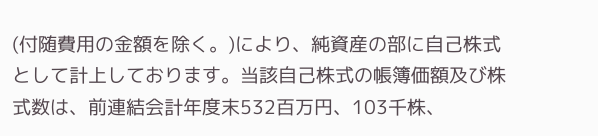(付随費用の金額を除く。)により、純資産の部に自己株式として計上しております。当該自己株式の帳簿価額及び株式数は、前連結会計年度末532百万円、103千株、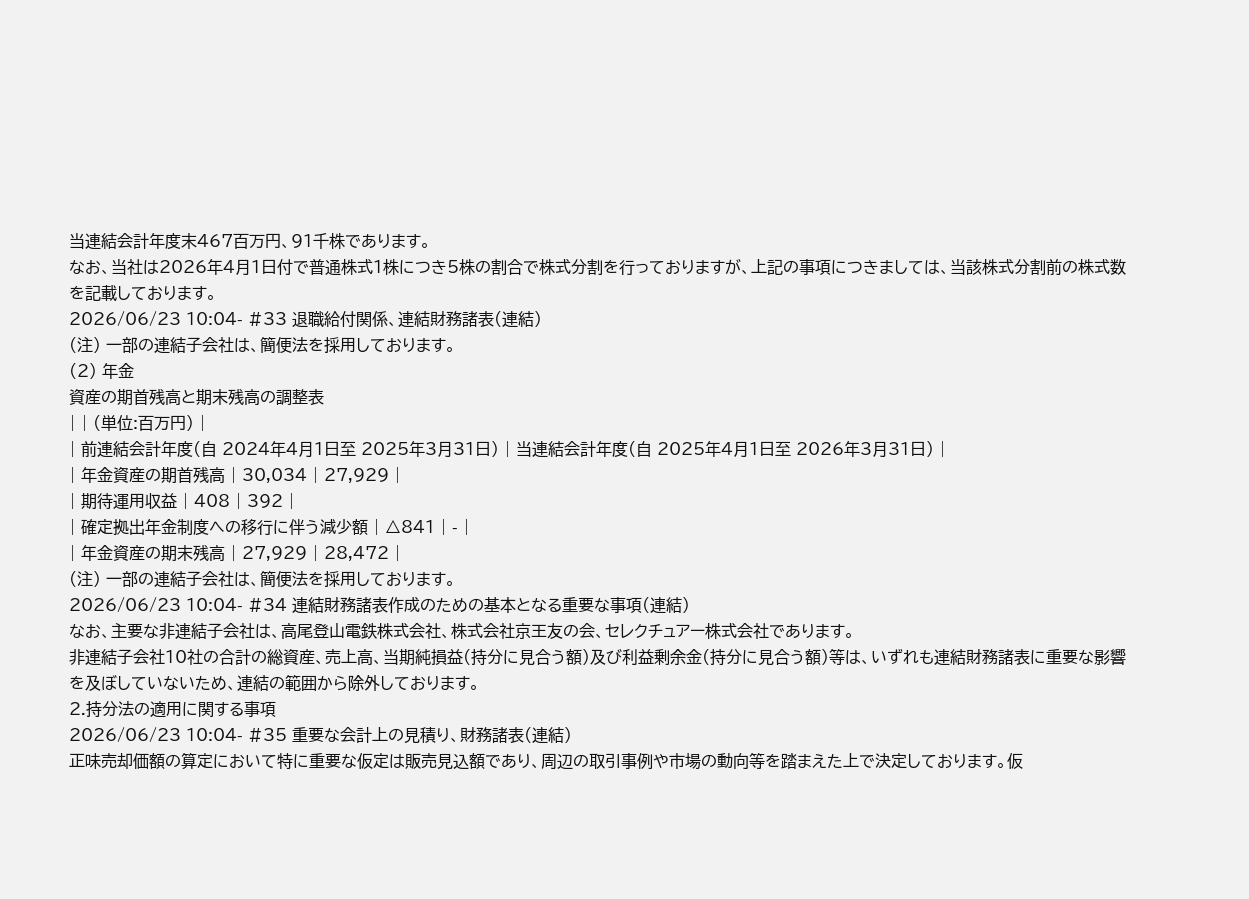当連結会計年度末467百万円、91千株であります。
なお、当社は2026年4月1日付で普通株式1株につき5株の割合で株式分割を行っておりますが、上記の事項につきましては、当該株式分割前の株式数を記載しております。
2026/06/23 10:04- #33 退職給付関係、連結財務諸表(連結)
(注) 一部の連結子会社は、簡便法を採用しております。
(2) 年金
資産の期首残高と期末残高の調整表
| | (単位:百万円) |
| 前連結会計年度(自 2024年4月1日至 2025年3月31日) | 当連結会計年度(自 2025年4月1日至 2026年3月31日) |
| 年金資産の期首残高 | 30,034 | 27,929 |
| 期待運用収益 | 408 | 392 |
| 確定拠出年金制度への移行に伴う減少額 | △841 | - |
| 年金資産の期末残高 | 27,929 | 28,472 |
(注) 一部の連結子会社は、簡便法を採用しております。
2026/06/23 10:04- #34 連結財務諸表作成のための基本となる重要な事項(連結)
なお、主要な非連結子会社は、高尾登山電鉄株式会社、株式会社京王友の会、セレクチュアー株式会社であります。
非連結子会社10社の合計の総資産、売上高、当期純損益(持分に見合う額)及び利益剰余金(持分に見合う額)等は、いずれも連結財務諸表に重要な影響を及ぼしていないため、連結の範囲から除外しております。
2.持分法の適用に関する事項
2026/06/23 10:04- #35 重要な会計上の見積り、財務諸表(連結)
正味売却価額の算定において特に重要な仮定は販売見込額であり、周辺の取引事例や市場の動向等を踏まえた上で決定しております。仮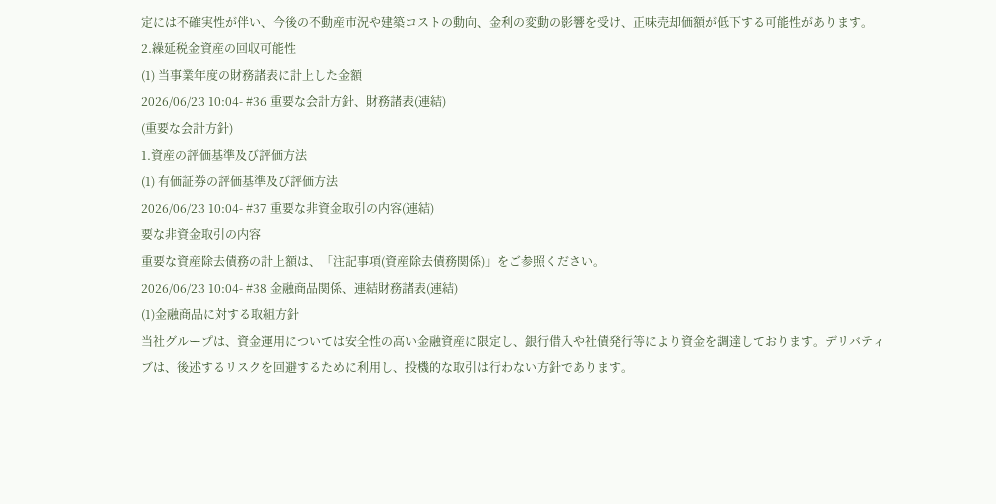定には不確実性が伴い、今後の不動産市況や建築コストの動向、金利の変動の影響を受け、正味売却価額が低下する可能性があります。
2.繰延税金資産の回収可能性
(1) 当事業年度の財務諸表に計上した金額
2026/06/23 10:04- #36 重要な会計方針、財務諸表(連結)
(重要な会計方針)
1.資産の評価基準及び評価方法
(1) 有価証券の評価基準及び評価方法
2026/06/23 10:04- #37 重要な非資金取引の内容(連結)
要な非資金取引の内容
重要な資産除去債務の計上額は、「注記事項(資産除去債務関係)」をご参照ください。
2026/06/23 10:04- #38 金融商品関係、連結財務諸表(連結)
(1)金融商品に対する取組方針
当社グループは、資金運用については安全性の高い金融資産に限定し、銀行借入や社債発行等により資金を調達しております。デリバティブは、後述するリスクを回避するために利用し、投機的な取引は行わない方針であります。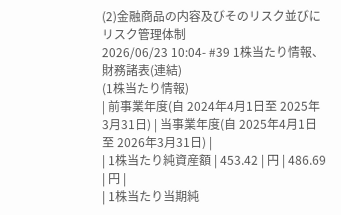(2)金融商品の内容及びそのリスク並びにリスク管理体制
2026/06/23 10:04- #39 1株当たり情報、財務諸表(連結)
(1株当たり情報)
| 前事業年度(自 2024年4月1日至 2025年3月31日) | 当事業年度(自 2025年4月1日至 2026年3月31日) |
| 1株当たり純資産額 | 453.42 | 円 | 486.69 | 円 |
| 1株当たり当期純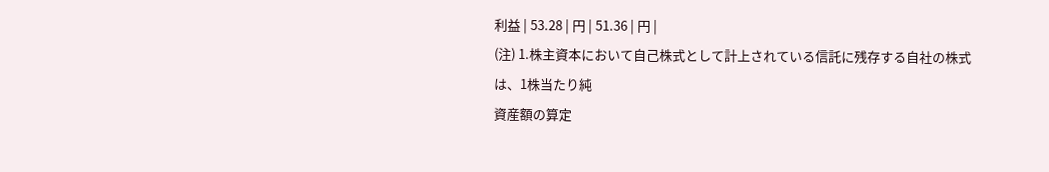利益 | 53.28 | 円 | 51.36 | 円 |
(注) 1.株主資本において自己株式として計上されている信託に残存する自社の株式は、1株当たり純
資産額の算定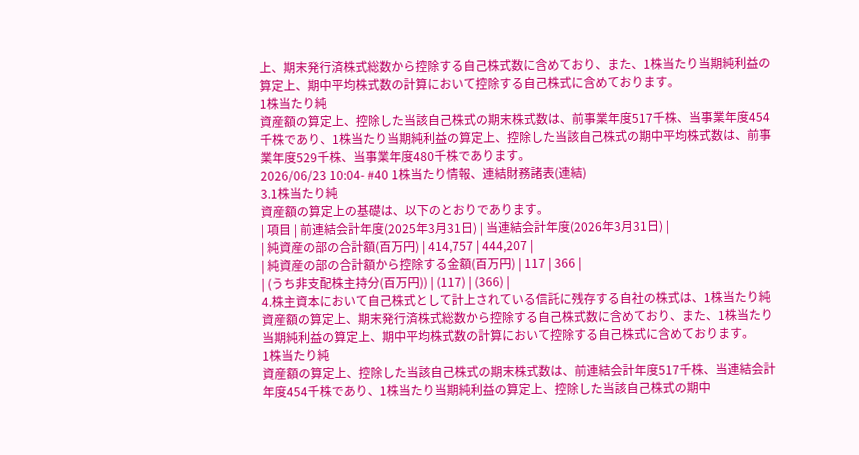上、期末発行済株式総数から控除する自己株式数に含めており、また、1株当たり当期純利益の算定上、期中平均株式数の計算において控除する自己株式に含めております。
1株当たり純
資産額の算定上、控除した当該自己株式の期末株式数は、前事業年度517千株、当事業年度454千株であり、1株当たり当期純利益の算定上、控除した当該自己株式の期中平均株式数は、前事業年度529千株、当事業年度480千株であります。
2026/06/23 10:04- #40 1株当たり情報、連結財務諸表(連結)
3.1株当たり純
資産額の算定上の基礎は、以下のとおりであります。
| 項目 | 前連結会計年度(2025年3月31日) | 当連結会計年度(2026年3月31日) |
| 純資産の部の合計額(百万円) | 414,757 | 444,207 |
| 純資産の部の合計額から控除する金額(百万円) | 117 | 366 |
| (うち非支配株主持分(百万円)) | (117) | (366) |
4.株主資本において自己株式として計上されている信託に残存する自社の株式は、1株当たり純
資産額の算定上、期末発行済株式総数から控除する自己株式数に含めており、また、1株当たり当期純利益の算定上、期中平均株式数の計算において控除する自己株式に含めております。
1株当たり純
資産額の算定上、控除した当該自己株式の期末株式数は、前連結会計年度517千株、当連結会計年度454千株であり、1株当たり当期純利益の算定上、控除した当該自己株式の期中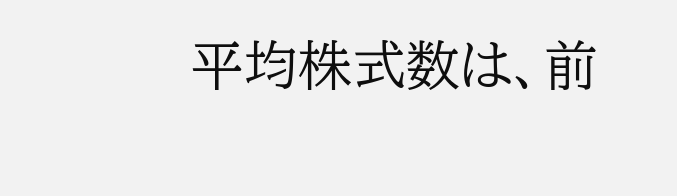平均株式数は、前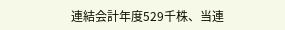連結会計年度529千株、当連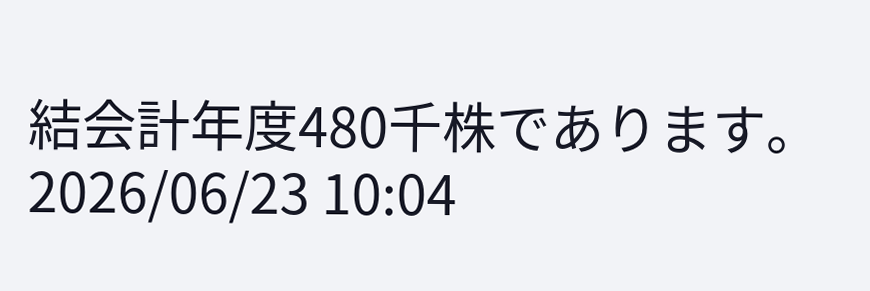結会計年度480千株であります。
2026/06/23 10:04